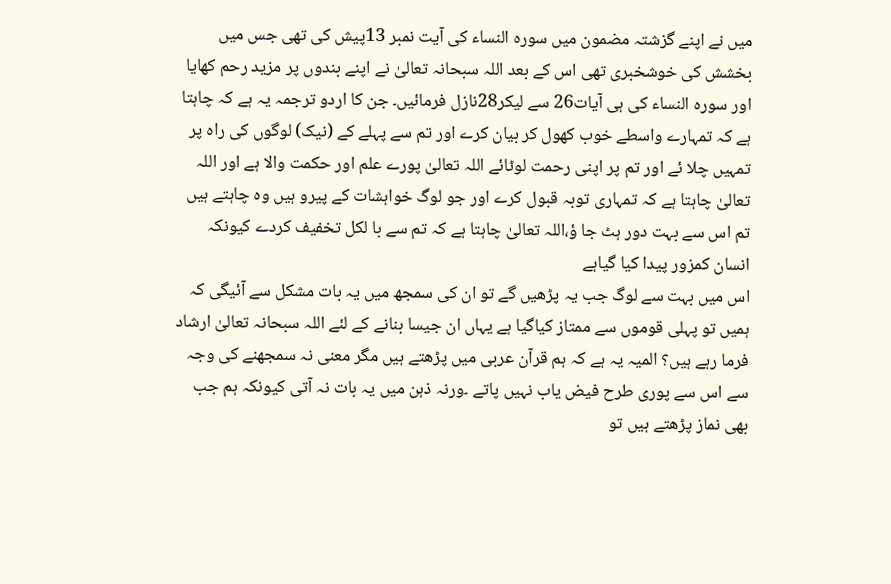میں نے اپنے گزشتہ مضمون میں سورہ النساء کی آیت نمبر 13پیش کی تھی جس میں بخشش کی خوشخبری تھی اس کے بعد اللہ سبحانہ تعالیٰ نے اپنے بندوں پر مزید رحم کھایا اور سورہ النساء کی ہی آیات26 سے لیکر28نازل فرمائیں۔ جن کا اردو ترجمہ یہ ہے کہ چاہتا ہے کہ تمہارے واسطے خوب کھول کر بیان کرے اور تم سے پہلے کے (نیک) لوگوں کی راہ پر تمہیں چلا ئے اور تم پر اپنی رحمت لوٹائے اللہ تعالیٰ پورے علم اور حکمت والا ہے اور اللہ تعالیٰ چاہتا ہے کہ تمہاری توبہ قبول کرے اور جو لوگ خواہشات کے پیرو ہیں وہ چاہتے ہیں تم اس سے بہت دور ہٹ جا ؤ،اللہ تعالیٰ چاہتا ہے کہ تم سے با لکل تخفیف کردے کیونکہ انسان کمزور پیدا کیا گیاہے
اس میں بہت سے لوگ جب یہ پڑھیں گے تو ان کی سمجھ میں یہ بات مشکل سے آئیگی کہ ہمیں تو پہلی قوموں سے ممتاز کیاگیا ہے یہاں ان جیسا بنانے کے لئے اللہ سبحانہ تعالیٰ ارشاد فرما رہے ہیں؟ المیہ یہ ہے کہ ہم قرآن عربی میں پڑھتے ہیں مگر معنی نہ سمجھنے کی وجہ سے اس سے پوری طرح فیض یاب نہیں پاتے ۔ورنہ ذہن میں یہ بات نہ آتی کیونکہ ہم جب بھی نماز پڑھتے ہیں تو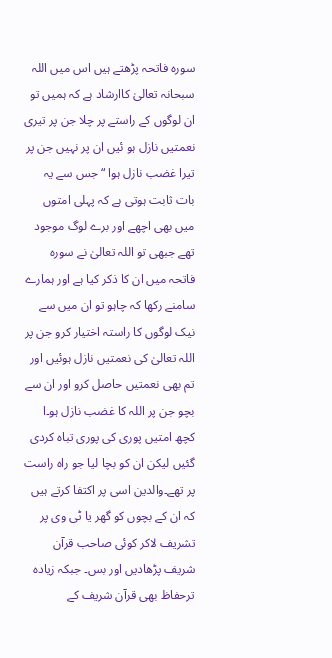سورہ فاتحہ پڑھتے ہیں اس میں اللہ سبحانہ تعالیٰ کاارشاد ہے کہ ہمیں تو ان لوگوں کے راستے پر چلا جن پر تیری نعمتیں نازل ہو ئیں ان پر نہیں جن پر تیرا غضب نازل ہوا “ جس سے یہ بات ثابت ہوتی ہے کہ پہلی امتوں میں بھی اچھے اور برے لوگ موجود تھے جبھی تو اللہ تعالیٰ نے سورہ فاتحہ میں ان کا ذکر کیا ہے اور ہمارے سامنے رکھا کہ چاہو تو ان میں سے نیک لوگوں کا راستہ اختیار کرو جن پر اللہ تعالیٰ کی نعمتیں نازل ہوئیں اور تم بھی نعمتیں حاصل کرو اور ان سے بچو جن پر اللہ کا غضب نازل ہو۔ا کچھ امتیں پوری کی پوری تباہ کردی گئیں لیکن ان کو بچا لیا جو راہ راست پر تھے۔والدین اسی پر اکتفا کرتے ہیں کہ ان کے بچوں کو گھر یا ٹی وی پر تشریف لاکر کوئی صاحب قرآن شریف پڑھادیں اور بس۔ جبکہ زیادہ ترحفاظ بھی قرآن شریف کے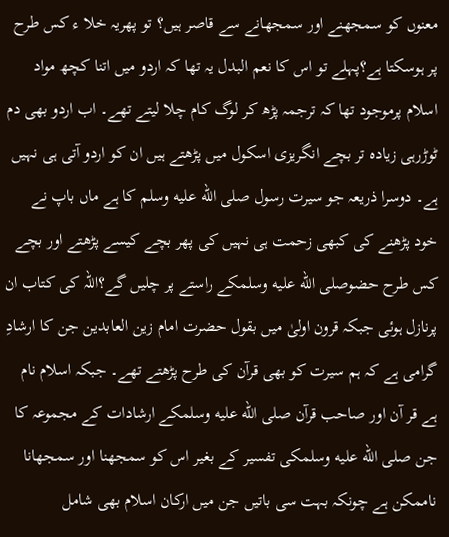معنوں کو سمجھنے اور سمجھانے سے قاصر ہیں؟ تو پھریہ خلا ء کس طرح پر ہوسکتا ہے؟پہلے تو اس کا نعم البدل یہ تھا کہ اردو میں اتنا کچھ مواد اسلام پرموجود تھا کہ ترجمہ پڑھ کر لوگ کام چلا لیتے تھے۔ اب اردو بھی دم ٹوڑرہی زیادہ تر بچے انگریزی اسکول میں پڑھتے ہیں ان کو اردو آتی ہی نہیں ہے۔ دوسرا ذریعہ جو سیرت رسول صلى الله عليه وسلم کا ہے ماں باپ نے خود پڑھنے کی کبھی زحمت ہی نہیں کی پھر بچے کیسے پڑھتے اور بچے کس طرح حضوصلى الله عليه وسلمکے راستے پر چلیں گے؟اللہ کی کتاب ان پرنازل ہوئی جبکہ قرون اولیٰ میں بقول حضرت امام زین العابدین جن کا ارشادِ گرامی ہے کہ ہم سیرت کو بھی قرآن کی طرح پڑھتے تھے۔ جبکہ اسلام نام ہے قر آن اور صاحب قرآن صلى الله عليه وسلمکے ارشادات کے مجموعہ کا جن صلى الله عليه وسلمکی تفسیر کے بغیر اس کو سمجھنا اور سمجھانا ناممکن ہے چونکہ بہت سی باتیں جن میں ارکان اسلام بھی شامل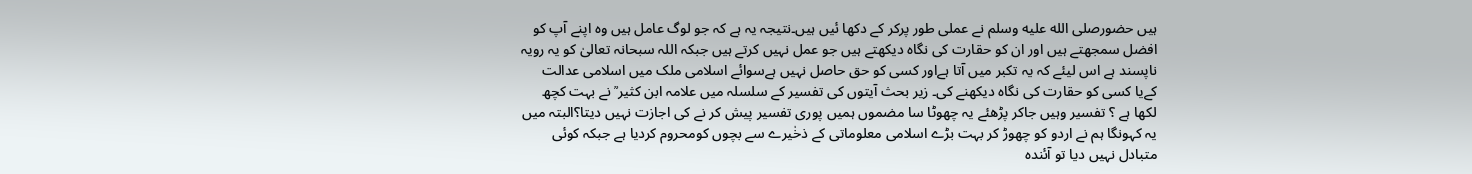ہیں حضورصلى الله عليه وسلم نے عملی طور پرکر کے دکھا ئیں ہیں۔نتیجہ یہ ہے کہ جو لوگ عامل ہیں وہ اپنے آپ کو افضل سمجھتے ہیں اور ان کو حقارت کی نگاہ دیکھتے ہیں جو عمل نہیں کرتے ہیں جبکہ اللہ سبحانہ تعالیٰ کو یہ رویہ ناپسند ہے اس لیئے کہ یہ تکبر میں آتا ہےاور کسی کو حق حاصل نہیں ہےسوائے اسلامی ملک میں اسلامی عدالت کےیا کسی کو حقارت کی نگاہ دیکھنے کی۔ زیر بحث آیتوں کی تفسیر کے سلسلہ میں علامہ ابن کثیر ؒ نے بہت کچھ لکھا ہے ؟ تفسیر وہیں جاکر پڑھئے یہ چھوٹا سا مضموں ہمیں پوری تفسیر پیش کر نے کی اجازت نہیں دیتا؟البتہ میں یہ کہونگا ہم نے اردو کو چھوڑ کر بہت بڑے اسلامی معلوماتی کے ذخٰیرے سے بچوں کومحروم کردیا ہے جبکہ کوئی متبادل نہیں دیا تو آئندہ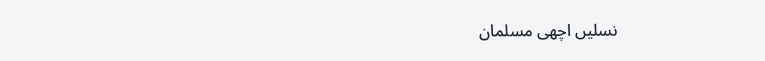نسلیں اچھی مسلمان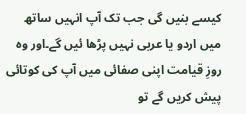کیسے بنیں گی جب تک آپ انہیں ساتھ میں اردو یا عربی نہیں پڑھا ئیں گے۔اور وہ روزِ قیامت اپنی صفائی میں آپ کی کوتائی پیش کریں گے تو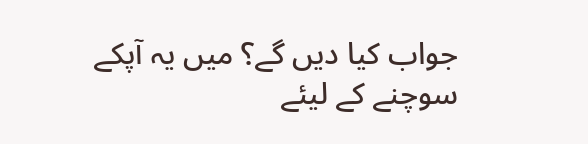جواب کیا دیں گے؟ میں یہ آپکے سوچنے کے لیئے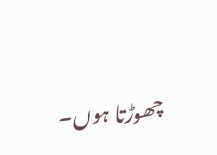چھوڑتا ہوں۔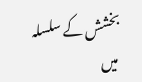بخشش کے سلسلہ میں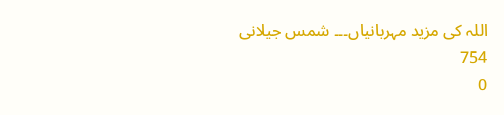اللہ کی مزید مہربانیاں۔۔۔ شمس جیلانی
754
0